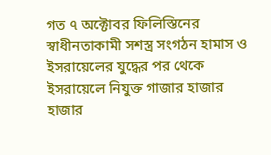গত ৭ অক্টোবর ফিলিস্তিনের স্বাধীনতাকামী সশস্ত্র সংগঠন হামাস ও ইসরায়েলের যুদ্ধের পর থেকে ইসরায়েলে নিযুক্ত গাজার হাজার হাজার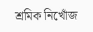শ্রমিক নিখোঁজ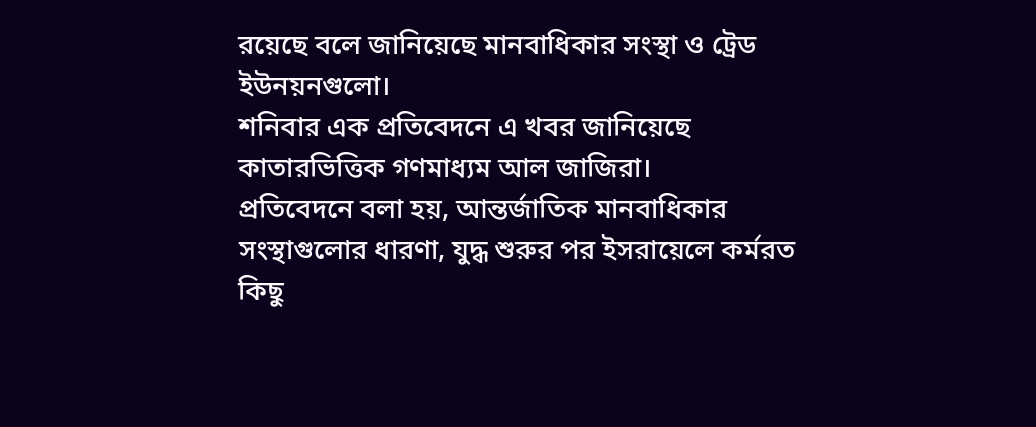রয়েছে বলে জানিয়েছে মানবাধিকার সংস্থা ও ট্রেড ইউনয়নগুলো।
শনিবার এক প্রতিবেদনে এ খবর জানিয়েছে কাতারভিত্তিক গণমাধ্যম আল জাজিরা।
প্রতিবেদনে বলা হয়, আন্তর্জাতিক মানবাধিকার সংস্থাগুলোর ধারণা, যুদ্ধ শুরুর পর ইসরায়েলে কর্মরত কিছু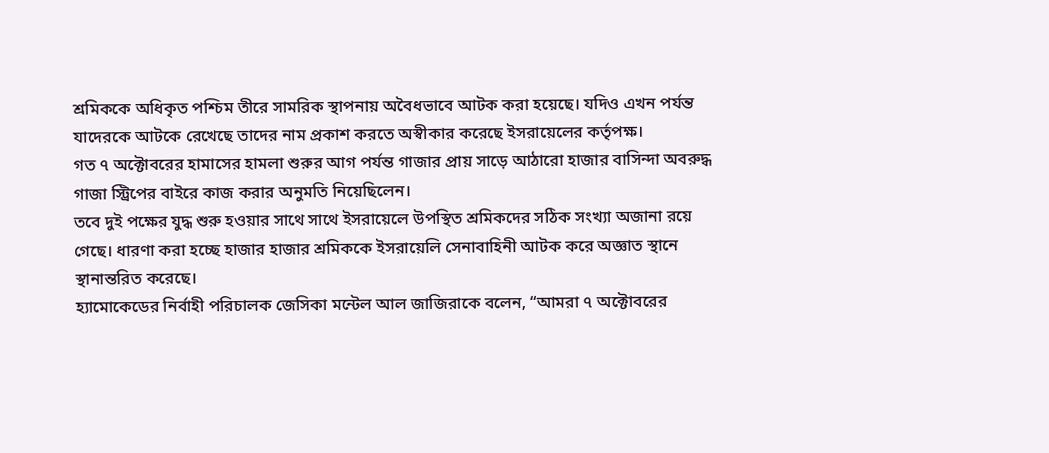শ্রমিককে অধিকৃত পশ্চিম তীরে সামরিক স্থাপনায় অবৈধভাবে আটক করা হয়েছে। যদিও এখন পর্যন্ত যাদেরকে আটকে রেখেছে তাদের নাম প্রকাশ করতে অস্বীকার করেছে ইসরায়েলের কর্তৃপক্ষ।
গত ৭ অক্টোবরের হামাসের হামলা শুরুর আগ পর্যন্ত গাজার প্রায় সাড়ে আঠারো হাজার বাসিন্দা অবরুদ্ধ গাজা স্ট্রিপের বাইরে কাজ করার অনুমতি নিয়েছিলেন।
তবে দুই পক্ষের যুদ্ধ শুরু হওয়ার সাথে সাথে ইসরায়েলে উপস্থিত শ্রমিকদের সঠিক সংখ্যা অজানা রয়ে গেছে। ধারণা করা হচ্ছে হাজার হাজার শ্রমিককে ইসরায়েলি সেনাবাহিনী আটক করে অজ্ঞাত স্থানে স্থানান্তরিত করেছে।
হ্যামোকেডের নির্বাহী পরিচালক জেসিকা মন্টেল আল জাজিরাকে বলেন, “আমরা ৭ অক্টোবরের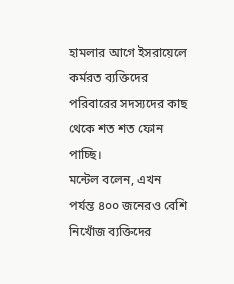হামলার আগে ইসরায়েলে কর্মরত ব্যক্তিদের পরিবারের সদস্যদের কাছ থেকে শত শত ফোন পাচ্ছি।
মন্টেল বলেন, এখন পর্যন্ত ৪০০ জনেরও বেশি নিখোঁজ ব্যক্তিদের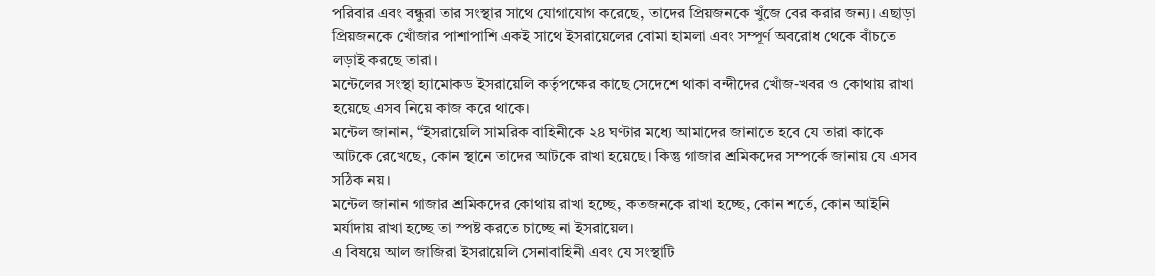পরিবার এবং বন্ধুরা তার সংস্থার সাথে যোগাযোগ করেছে, তাদের প্রিয়জনকে খুঁজে বের করার জন্য। এছাড়া প্রিয়জনকে খোঁজার পাশাপাশি একই সাথে ইসরায়েলের বোমা হামলা এবং সম্পূর্ণ অবরোধ থেকে বাঁচতে লড়াই করছে তারা।
মন্টেলের সংস্থা হ্যামোকড ইসরায়েলি কর্তৃপক্ষের কাছে সেদেশে থাকা বন্দীদের খোঁজ-খবর ও কোথায় রাখা হয়েছে এসব নিয়ে কাজ করে থাকে।
মন্টেল জানান, “ইসরায়েলি সামরিক বাহিনীকে ২৪ ঘণ্টার মধ্যে আমাদের জানাতে হবে যে তারা কাকে আটকে রেখেছে, কোন স্থানে তাদের আটকে রাখা হয়েছে। কিন্তু গাজার শ্রমিকদের সম্পর্কে জানায় যে এসব সঠিক নয়।
মন্টেল জানান গাজার শ্রমিকদের কোথায় রাখা হচ্ছে, কতজনকে রাখা হচ্ছে, কোন শর্তে, কোন আইনি মর্যাদায় রাখা হচ্ছে তা স্পষ্ট করতে চাচ্ছে না ইসরায়েল।
এ বিষয়ে আল জাজিরা ইসরায়েলি সেনাবাহিনী এবং যে সংস্থাটি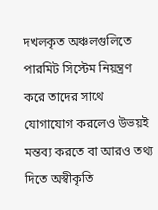দখলকৃত অঞ্চলগুলিতে পারমিট সিস্টেম নিয়ন্ত্রণ করে তাদের সাথে যোগাযোগ করলেও উভয়ই মন্তব্য করতে বা আরও তথ্য দিতে অস্বীকৃতি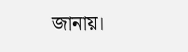জানায়।